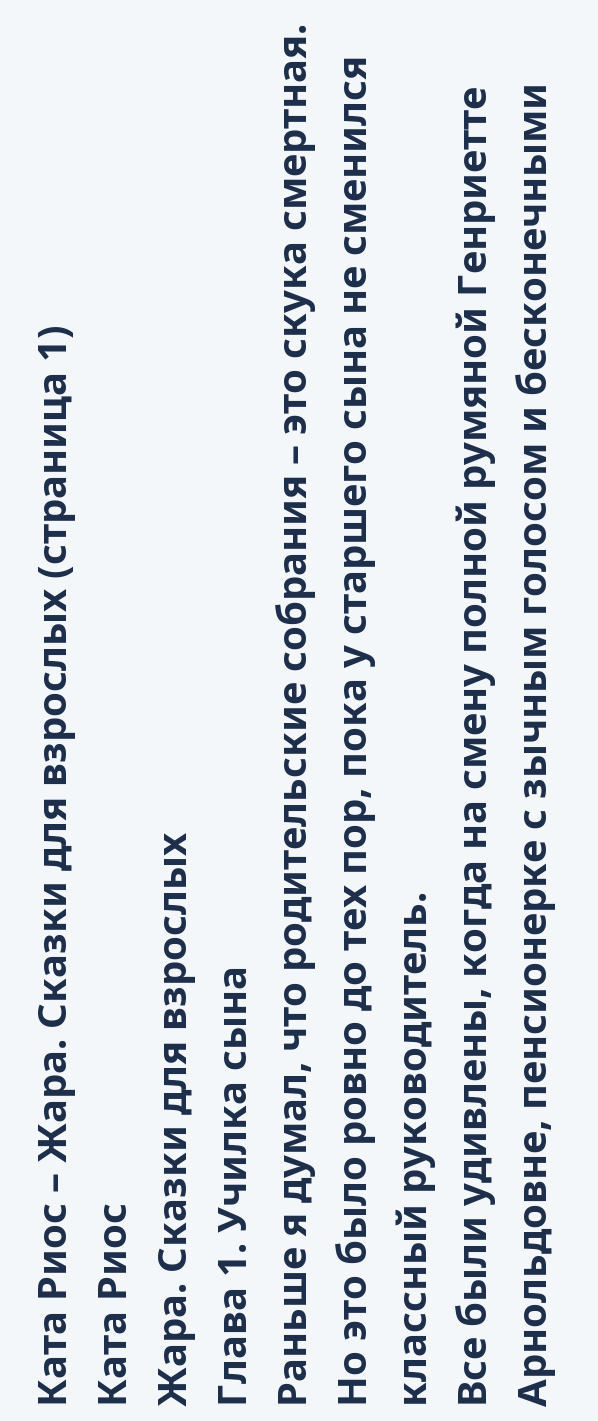Ката Риос – Жара. Сказки для взрослых (страница 1)
Ката Риос
Жара. Сказки для взрослых
Глава 1. Училка сына
Раньше я думал, что родительские собрания – это скука смертная. Но это было ровно до тех пор, пока у старшего сына не сменился классный руководитель.
Все были удивлены, когда на смену полной румяной Генриетте Арнольдовне, пенсионерке с зычным голосом и бесконечными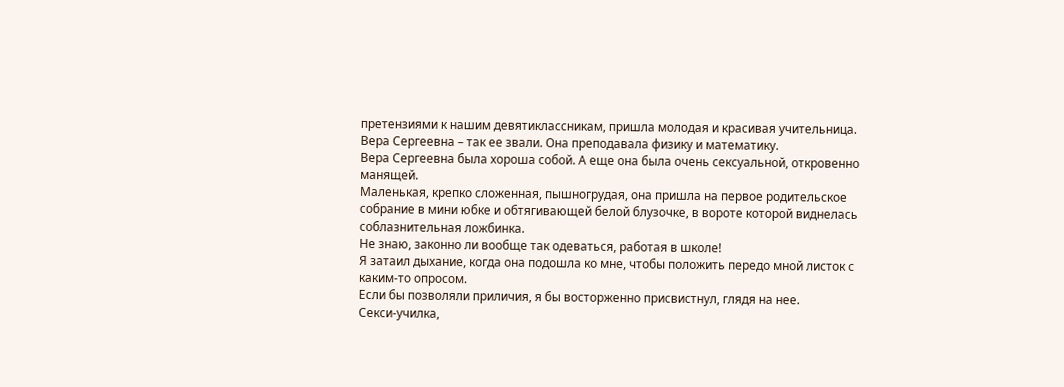претензиями к нашим девятиклассникам, пришла молодая и красивая учительница.
Вера Сергеевна – так ее звали. Она преподавала физику и математику.
Вера Сергеевна была хороша собой. А еще она была очень сексуальной, откровенно манящей.
Маленькая, крепко сложенная, пышногрудая, она пришла на первое родительское собрание в мини юбке и обтягивающей белой блузочке, в вороте которой виднелась соблазнительная ложбинка.
Не знаю, законно ли вообще так одеваться, работая в школе!
Я затаил дыхание, когда она подошла ко мне, чтобы положить передо мной листок с каким-то опросом.
Если бы позволяли приличия, я бы восторженно присвистнул, глядя на нее.
Секси-училка,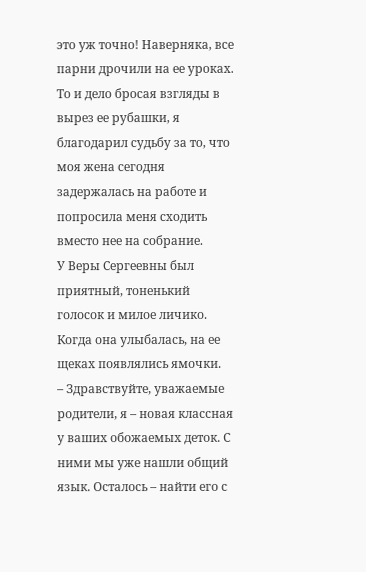это уж точно! Наверняка, все парни дрочили на ее уроках.
То и дело бросая взгляды в вырез ее рубашки, я благодарил судьбу за то, что моя жена сегодня задержалась на работе и попросила меня сходить вместо нее на собрание.
У Веры Сергеевны был приятный, тоненький голосок и милое личико. Когда она улыбалась, на ее щеках появлялись ямочки.
– Здравствуйте, уважаемые родители, я – новая классная у ваших обожаемых деток. С ними мы уже нашли общий язык. Осталось – найти его с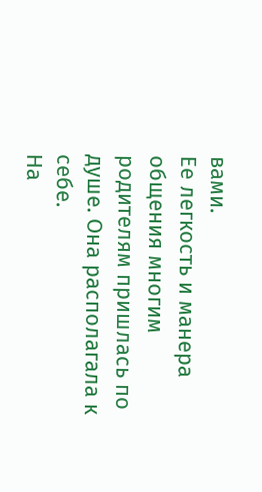вами.
Ее легкость и манера общения многим родителям пришлась по душе. Она располагала к себе.
На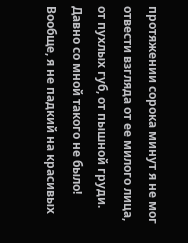протяжении сорока минут я не мог отвести взгляда от ее милого лица, от пухлых губ, от пышной груди. Давно со мной такого не было!
Вообще, я не падкий на красивых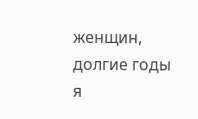женщин, долгие годы я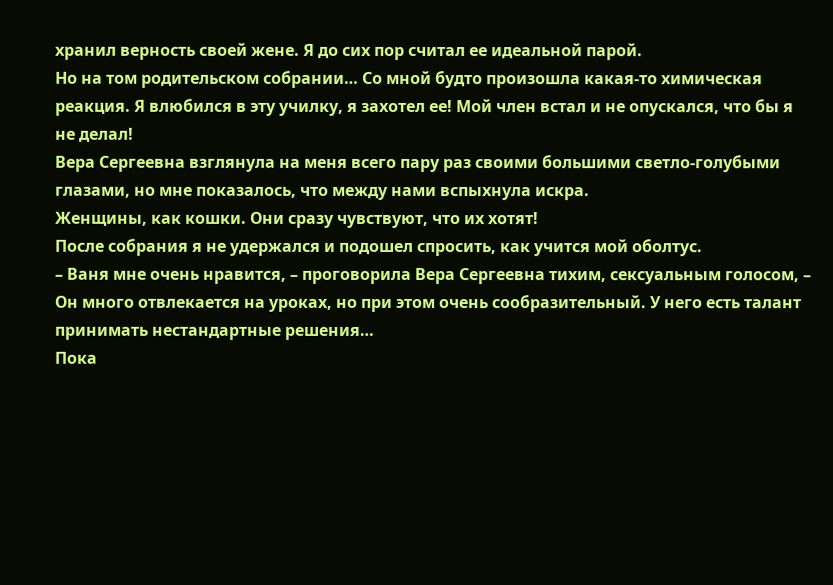хранил верность своей жене. Я до сих пор считал ее идеальной парой.
Но на том родительском собрании… Со мной будто произошла какая-то химическая реакция. Я влюбился в эту училку, я захотел ее! Мой член встал и не опускался, что бы я не делал!
Вера Сергеевна взглянула на меня всего пару раз своими большими светло-голубыми глазами, но мне показалось, что между нами вспыхнула искра.
Женщины, как кошки. Они сразу чувствуют, что их хотят!
После собрания я не удержался и подошел спросить, как учится мой оболтус.
– Ваня мне очень нравится, – проговорила Вера Сергеевна тихим, сексуальным голосом, – Он много отвлекается на уроках, но при этом очень сообразительный. У него есть талант принимать нестандартные решения…
Пока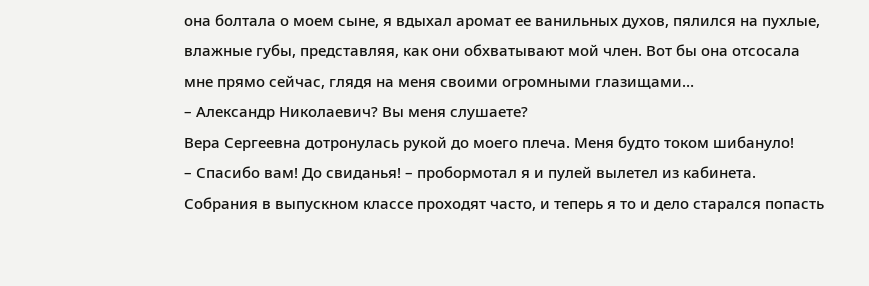она болтала о моем сыне, я вдыхал аромат ее ванильных духов, пялился на пухлые, влажные губы, представляя, как они обхватывают мой член. Вот бы она отсосала мне прямо сейчас, глядя на меня своими огромными глазищами…
– Александр Николаевич? Вы меня слушаете?
Вера Сергеевна дотронулась рукой до моего плеча. Меня будто током шибануло!
– Спасибо вам! До свиданья! – пробормотал я и пулей вылетел из кабинета.
Собрания в выпускном классе проходят часто, и теперь я то и дело старался попасть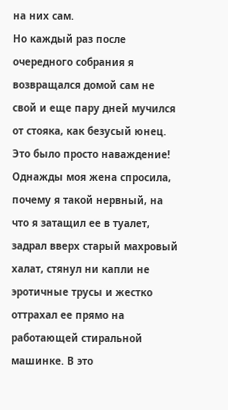на них сам.
Но каждый раз после очередного собрания я возвращался домой сам не свой и еще пару дней мучился от стояка, как безусый юнец.
Это было просто наваждение!
Однажды моя жена спросила, почему я такой нервный, на что я затащил ее в туалет, задрал вверх старый махровый халат, стянул ни капли не эротичные трусы и жестко оттрахал ее прямо на работающей стиральной машинке. В это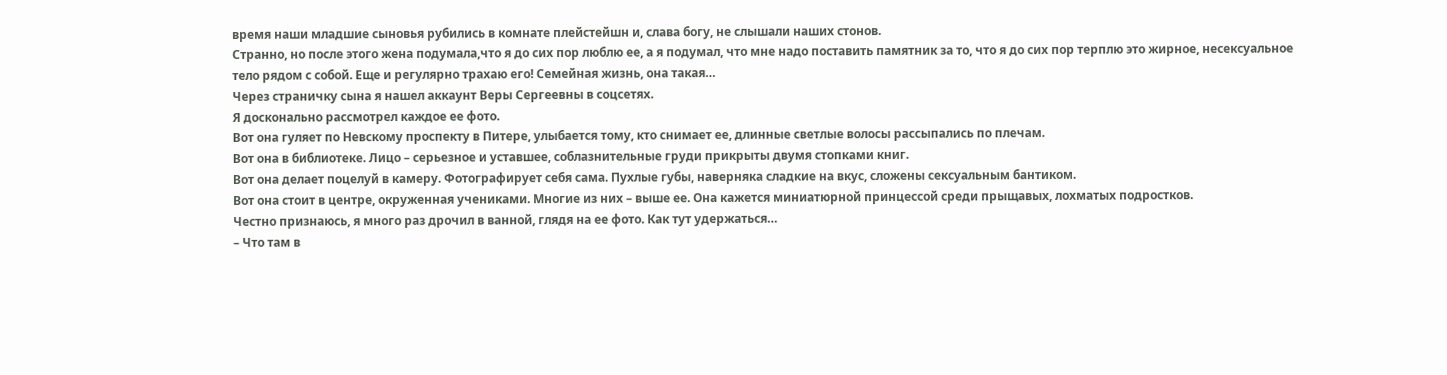время наши младшие сыновья рубились в комнате плейстейшн и, слава богу, не слышали наших стонов.
Странно, но после этого жена подумала,что я до сих пор люблю ее, а я подумал, что мне надо поставить памятник за то, что я до сих пор терплю это жирное, несексуальное тело рядом с собой. Еще и регулярно трахаю его! Семейная жизнь, она такая…
Через страничку сына я нашел аккаунт Веры Сергеевны в соцсетях.
Я досконально рассмотрел каждое ее фото.
Вот она гуляет по Невскому проспекту в Питере, улыбается тому, кто снимает ее, длинные светлые волосы рассыпались по плечам.
Вот она в библиотеке. Лицо – серьезное и уставшее, соблазнительные груди прикрыты двумя стопками книг.
Вот она делает поцелуй в камеру. Фотографирует себя сама. Пухлые губы, наверняка сладкие на вкус, сложены сексуальным бантиком.
Вот она стоит в центре, окруженная учениками. Многие из них – выше ее. Она кажется миниатюрной принцессой среди прыщавых, лохматых подростков.
Честно признаюсь, я много раз дрочил в ванной, глядя на ее фото. Как тут удержаться…
– Что там в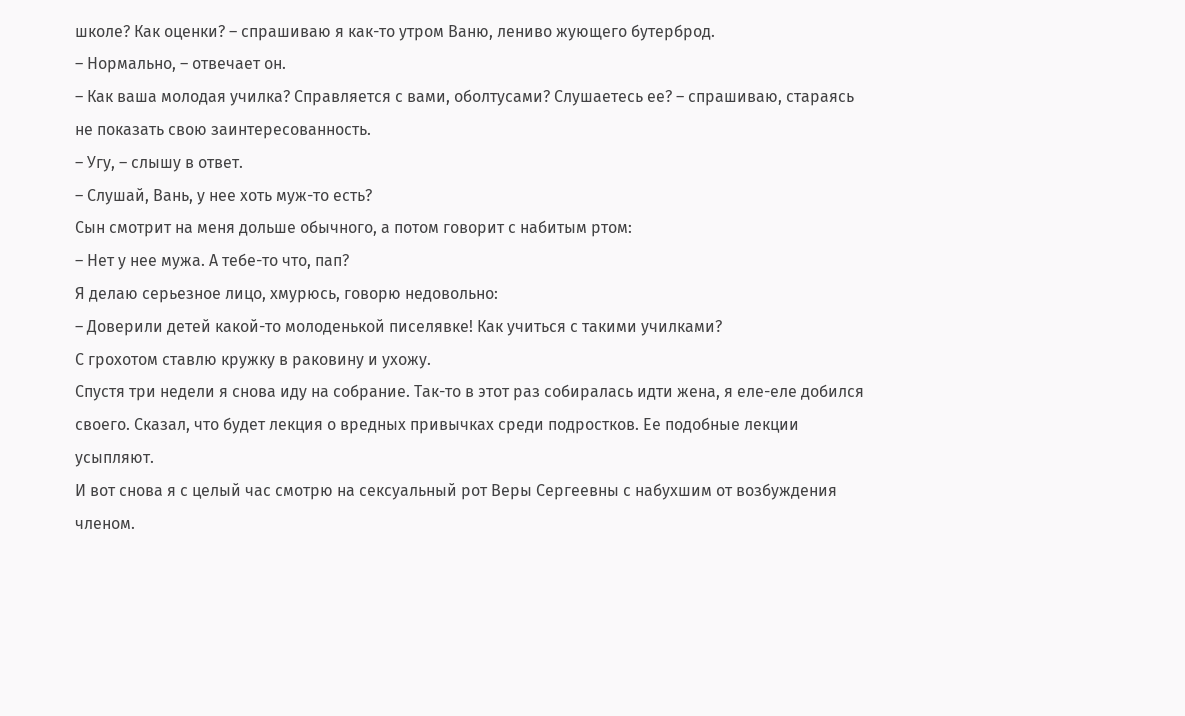школе? Как оценки? – спрашиваю я как-то утром Ваню, лениво жующего бутерброд.
– Нормально, – отвечает он.
– Как ваша молодая училка? Справляется с вами, оболтусами? Слушаетесь ее? – спрашиваю, стараясь не показать свою заинтересованность.
– Угу, – слышу в ответ.
– Слушай, Вань, у нее хоть муж-то есть?
Сын смотрит на меня дольше обычного, а потом говорит с набитым ртом:
– Нет у нее мужа. А тебе-то что, пап?
Я делаю серьезное лицо, хмурюсь, говорю недовольно:
– Доверили детей какой-то молоденькой писелявке! Как учиться с такими училками?
С грохотом ставлю кружку в раковину и ухожу.
Спустя три недели я снова иду на собрание. Так-то в этот раз собиралась идти жена, я еле-еле добился своего. Сказал, что будет лекция о вредных привычках среди подростков. Ее подобные лекции усыпляют.
И вот снова я с целый час смотрю на сексуальный рот Веры Сергеевны с набухшим от возбуждения членом.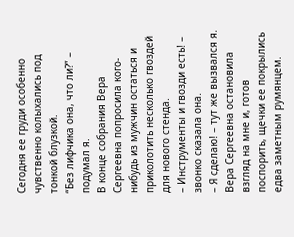Сегодня ее груди особенно чувственно колыхались под тонкой блузкой.
“Без лифчика она, что ли?” – подумал я.
В конце собрания Вера Сергеевна попросила кого-нибудь из мужчин остаться и приколотить несколько гвоздей для нового стенда.
– Инструменты и гвозди есть! – звонко сказала она.
– Я сделаю! – тут же вызвался я.
Вера Сергеевна остановила взгляд на мне и, готов поспорить, щечки ее покрылись едва заметным румянцем.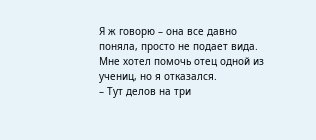Я ж говорю – она все давно поняла, просто не подает вида.
Мне хотел помочь отец одной из учениц, но я отказался.
– Тут делов на три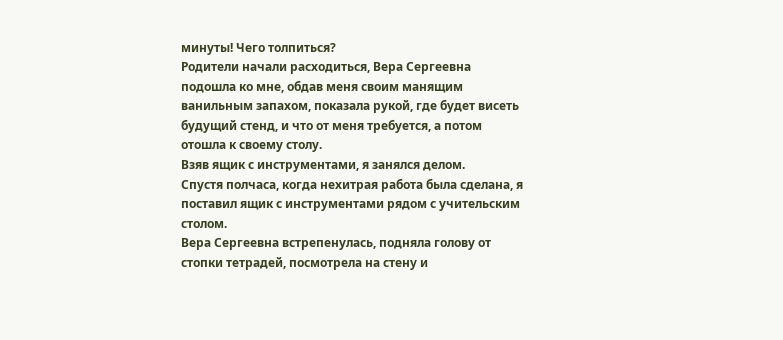минуты! Чего толпиться?
Родители начали расходиться, Вера Сергеевна подошла ко мне, обдав меня своим манящим ванильным запахом, показала рукой, где будет висеть будущий стенд, и что от меня требуется, а потом отошла к своему столу.
Взяв ящик с инструментами, я занялся делом.
Спустя полчаса, когда нехитрая работа была сделана, я поставил ящик с инструментами рядом с учительским столом.
Вера Сергеевна встрепенулась, подняла голову от стопки тетрадей, посмотрела на стену и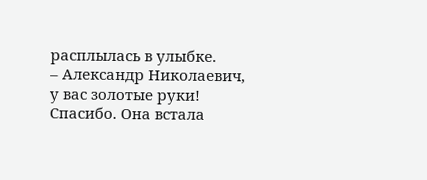расплылась в улыбке.
– Александр Николаевич, у вас золотые руки! Спасибо. Она встала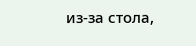из-за стола,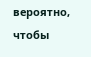вероятно, чтобы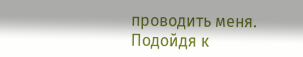проводить меня.
Подойдя к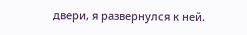двери, я развернулся к ней.